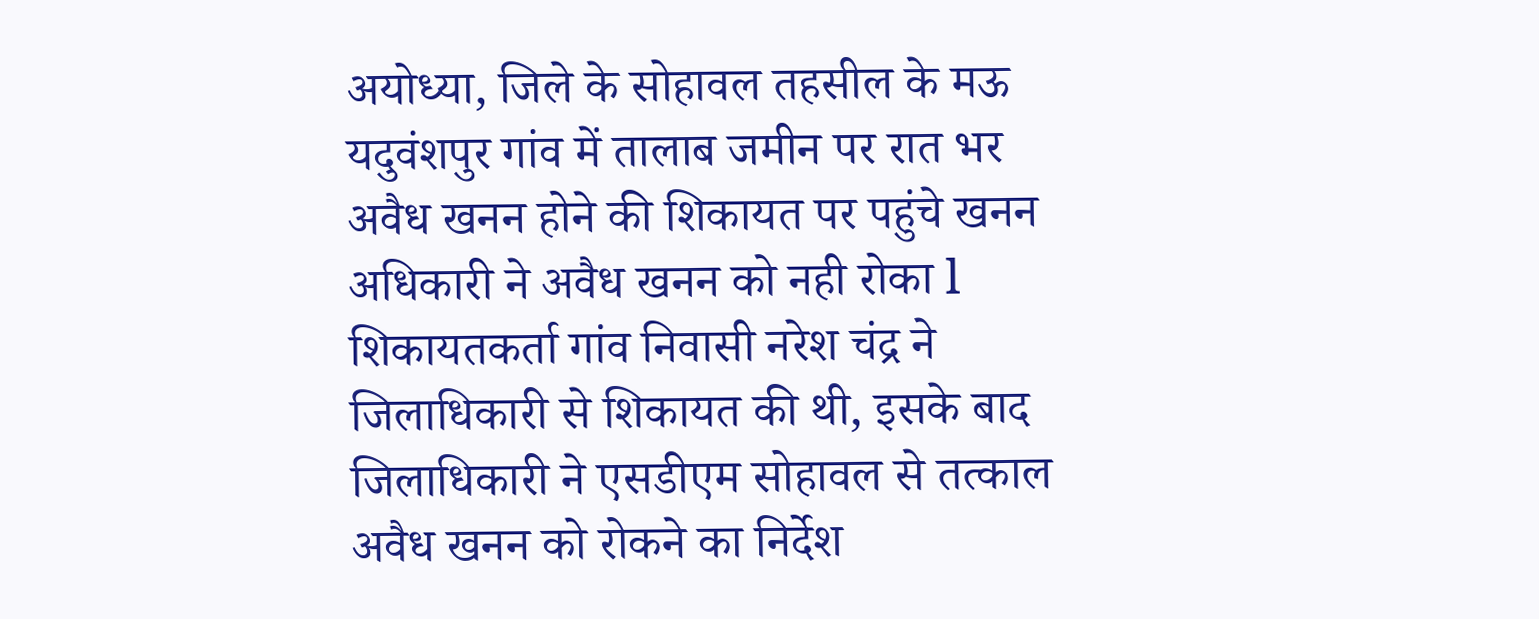अयोध्या, जिले के सोहावल तहसील के मऊ यदुवंशपुर गांव में तालाब जमीन पर रात भर अवैध खनन होने की शिकायत पर पहुंचे खनन अधिकारी ने अवैध खनन को नही रोका l
शिकायतकर्ता गांव निवासी नरेश चंद्र ने जिलाधिकारी से शिकायत की थी, इसके बाद जिलाधिकारी ने एसडीएम सोहावल से तत्काल अवैध खनन को रोकने का निर्देश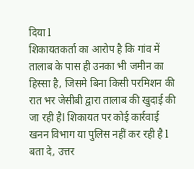दिया l
शिकायतकर्ता का आरोप है कि गांव में तालाब के पास ही उनका भी जमीन का हिस्सा है, जिसमे बिना किसी परमिशन की रात भर जेसीबी द्वारा तालाब की खुदाई की जा रही हैl शिकायत पर कोई कार्रवाई खनन विभाग या पुलिस नहीं कर रही है l
बता दे, उत्तर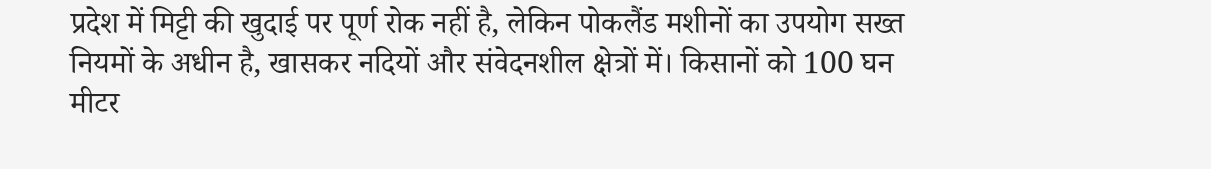प्रदेश में मिट्टी की खुदाई पर पूर्ण रोक नहीं है, लेकिन पोकलैंड मशीनों का उपयोग सख्त नियमों के अधीन है, खासकर नदियों और संवेदनशील क्षेत्रों में। किसानों को 100 घन मीटर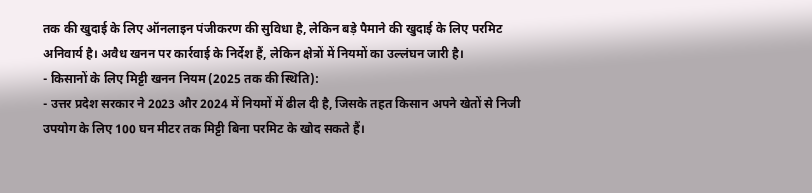तक की खुदाई के लिए ऑनलाइन पंजीकरण की सुविधा है, लेकिन बड़े पैमाने की खुदाई के लिए परमिट अनिवार्य है। अवैध खनन पर कार्रवाई के निर्देश हैं, लेकिन क्षेत्रों में नियमों का उल्लंघन जारी है।
- किसानों के लिए मिट्टी खनन नियम (2025 तक की स्थिति):
- उत्तर प्रदेश सरकार ने 2023 और 2024 में नियमों में ढील दी है, जिसके तहत किसान अपने खेतों से निजी उपयोग के लिए 100 घन मीटर तक मिट्टी बिना परमिट के खोद सकते हैं।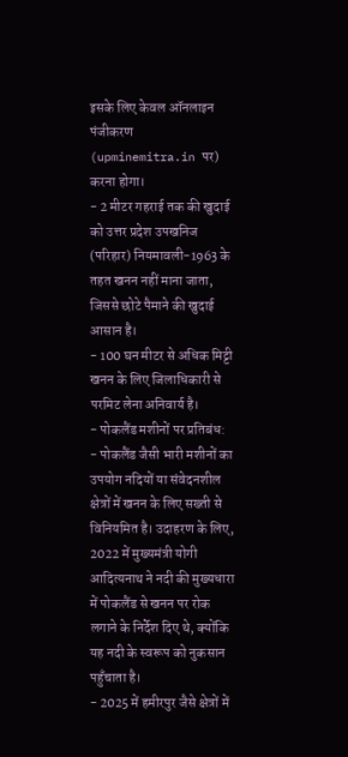इसके लिए केवल ऑनलाइन पंजीकरण (upminemitra.in पर) करना होगा।
- 2 मीटर गहराई तक की खुदाई को उत्तर प्रदेश उपखनिज (परिहार) नियमावली-1963 के तहत खनन नहीं माना जाता, जिससे छोटे पैमाने की खुदाई आसान है।
- 100 घन मीटर से अधिक मिट्टी खनन के लिए जिलाधिकारी से परमिट लेना अनिवार्य है।
- पोकलैंड मशीनों पर प्रतिबंध:
- पोकलैंड जैसी भारी मशीनों का उपयोग नदियों या संवेदनशील क्षेत्रों में खनन के लिए सख्ती से विनियमित है। उदाहरण के लिए, 2022 में मुख्यमंत्री योगी आदित्यनाथ ने नदी की मुख्यधारा में पोकलैंड से खनन पर रोक लगाने के निर्देश दिए थे, क्योंकि यह नदी के स्वरूप को नुकसान पहुँचाता है।
- 2025 में हमीरपुर जैसे क्षेत्रों में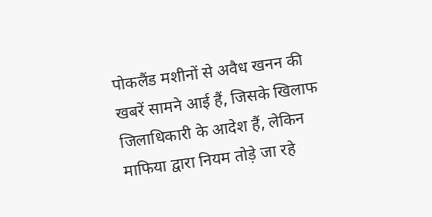पोकलैंड मशीनों से अवैध खनन की खबरें सामने आई हैं, जिसके खिलाफ जिलाधिकारी के आदेश हैं, लेकिन माफिया द्वारा नियम तोड़े जा रहे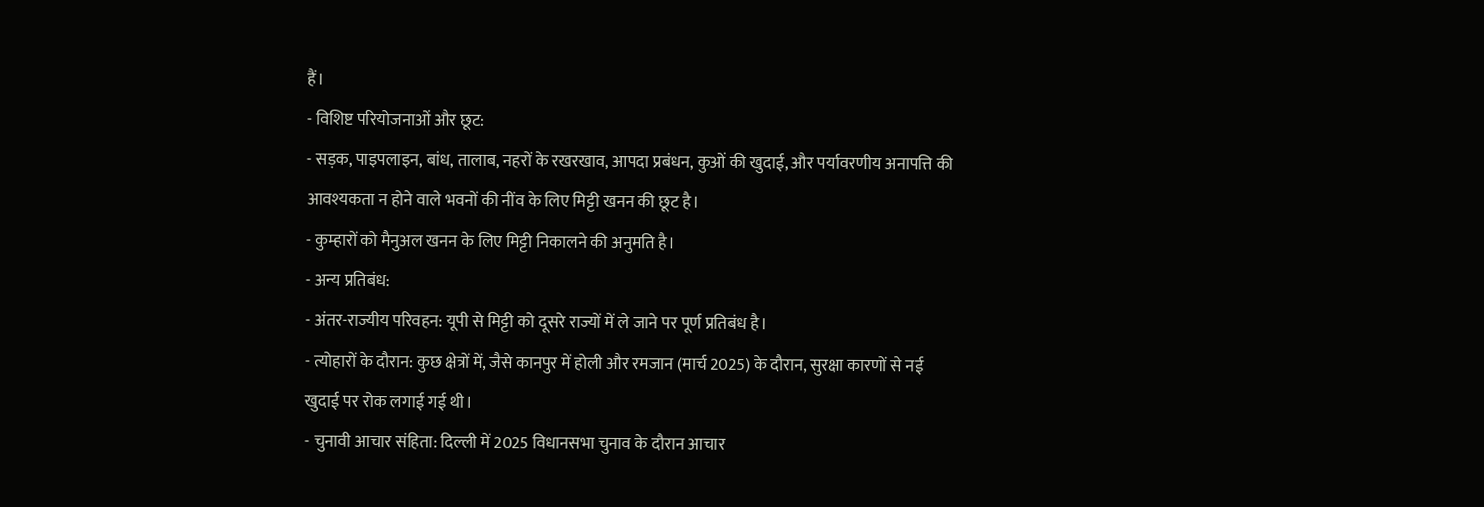हैं।
- विशिष्ट परियोजनाओं और छूट:
- सड़क, पाइपलाइन, बांध, तालाब, नहरों के रखरखाव, आपदा प्रबंधन, कुओं की खुदाई, और पर्यावरणीय अनापत्ति की आवश्यकता न होने वाले भवनों की नींव के लिए मिट्टी खनन की छूट है।
- कुम्हारों को मैनुअल खनन के लिए मिट्टी निकालने की अनुमति है।
- अन्य प्रतिबंध:
- अंतर-राज्यीय परिवहन: यूपी से मिट्टी को दूसरे राज्यों में ले जाने पर पूर्ण प्रतिबंध है।
- त्योहारों के दौरान: कुछ क्षेत्रों में, जैसे कानपुर में होली और रमजान (मार्च 2025) के दौरान, सुरक्षा कारणों से नई खुदाई पर रोक लगाई गई थी।
- चुनावी आचार संहिता: दिल्ली में 2025 विधानसभा चुनाव के दौरान आचार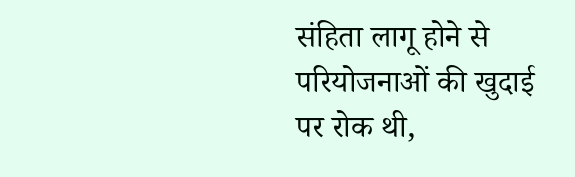संहिता लागू होने से परियोजनाओं की खुदाई पर रोक थी,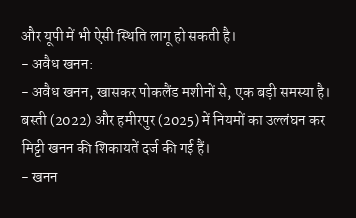और यूपी में भी ऐसी स्थिति लागू हो सकती है।
- अवैध खनन:
- अवैध खनन, खासकर पोकलैंड मशीनों से, एक बड़ी समस्या है। बस्ती (2022) और हमीरपुर (2025) में नियमों का उल्लंघन कर मिट्टी खनन की शिकायतें दर्ज की गई हैं।
- खनन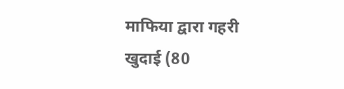माफिया द्वारा गहरी खुदाई (80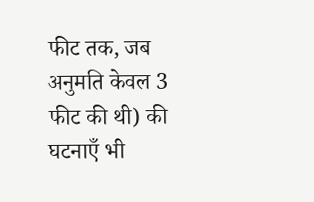फीट तक, जब अनुमति केवल 3 फीट की थी) की घटनाएँ भी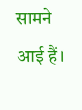सामने आई हैं।